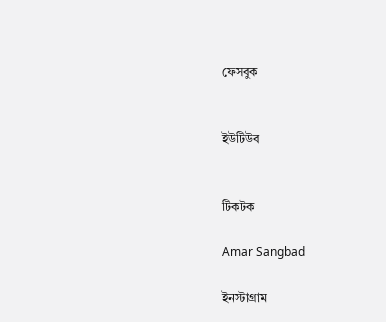ফেসবুক


ইউটিউব


টিকটক

Amar Sangbad

ইনস্টাগ্রাম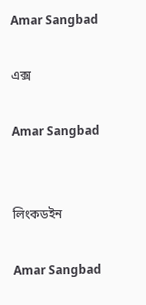Amar Sangbad

এক্স

Amar Sangbad


লিংকডইন

Amar Sangbad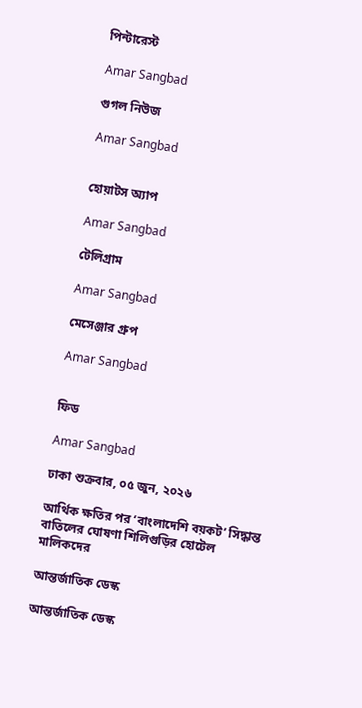পিন্টারেস্ট

Amar Sangbad

গুগল নিউজ

Amar Sangbad


হোয়াটস অ্যাপ

Amar Sangbad

টেলিগ্রাম

Amar Sangbad

মেসেঞ্জার গ্রুপ

Amar Sangbad


ফিড

Amar Sangbad

ঢাকা শুক্রবার, ০৫ জুন, ২০২৬

আর্থিক ক্ষতির পর ‘বাংলাদেশি বয়কট’ সিদ্ধান্ত বাতিলের ঘোষণা শিলিগুড়ির হোটেল মালিকদের

আন্তর্জাতিক ডেস্ক

আন্তর্জাতিক ডেস্ক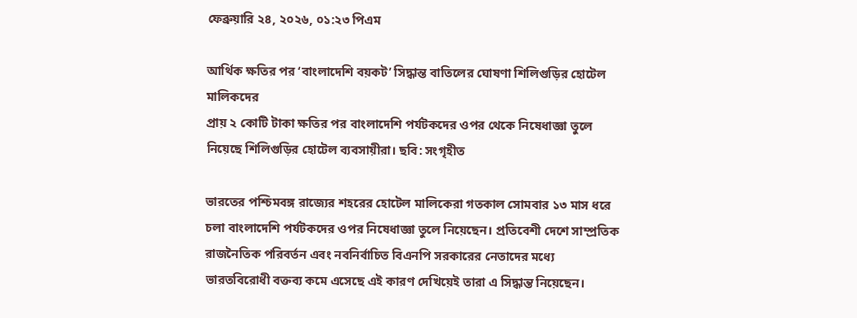ফেব্রুয়ারি ২৪, ২০২৬, ০১:২৩ পিএম

আর্থিক ক্ষতির পর ‘বাংলাদেশি বয়কট’ সিদ্ধান্ত বাতিলের ঘোষণা শিলিগুড়ির হোটেল মালিকদের
প্রায় ২ কোটি টাকা ক্ষতির পর বাংলাদেশি পর্যটকদের ওপর থেকে নিষেধাজ্ঞা তুলে নিয়েছে শিলিগুড়ির হোটেল ব্যবসায়ীরা। ছবি: সংগৃহীত

ভারতের পশ্চিমবঙ্গ রাজ্যের শহরের হোটেল মালিকেরা গতকাল সোমবার ১৩ মাস ধরে চলা বাংলাদেশি পর্যটকদের ওপর নিষেধাজ্ঞা তুলে নিয়েছেন। প্রতিবেশী দেশে সাম্প্রতিক রাজনৈতিক পরিবর্তন এবং নবনির্বাচিত বিএনপি সরকারের নেতাদের মধ্যে ভারতবিরোধী বক্তব্য কমে এসেছে এই কারণ দেখিয়েই তারা এ সিদ্ধান্ত নিয়েছেন।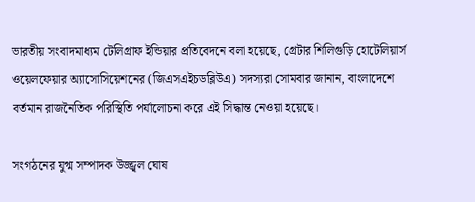ভারতীয় সংবাদমাধ্যম টেলিগ্রাফ ইন্ডিয়ার প্রতিবেদনে বলা হয়েছে, গ্রেটার শিলিগুড়ি হোটেলিয়ার্স ওয়েলফেয়ার অ্যাসোসিয়েশনের (জিএসএইচডব্লিউএ) সদস্যরা সোমবার জানান, বাংলাদেশে বর্তমান রাজনৈতিক পরিস্থিতি পর্যালোচনা করে এই সিদ্ধান্ত নেওয়া হয়েছে।

সংগঠনের যুগ্ম সম্পাদক উজ্জ্বল ঘোষ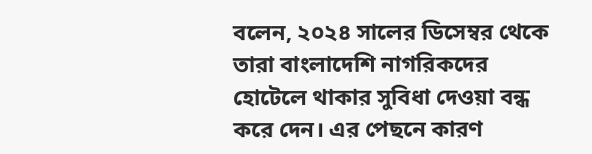বলেন, ২০২৪ সালের ডিসেম্বর থেকে তারা বাংলাদেশি নাগরিকদের হোটেলে থাকার সুবিধা দেওয়া বন্ধ করে দেন। এর পেছনে কারণ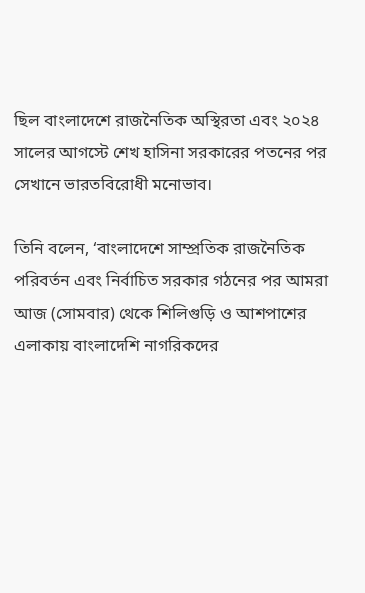ছিল বাংলাদেশে রাজনৈতিক অস্থিরতা এবং ২০২৪ সালের আগস্টে শেখ হাসিনা সরকারের পতনের পর সেখানে ভারতবিরোধী মনোভাব।

তিনি বলেন, ‘বাংলাদেশে সাম্প্রতিক রাজনৈতিক পরিবর্তন এবং নির্বাচিত সরকার গঠনের পর আমরা আজ (সোমবার) থেকে শিলিগুড়ি ও আশপাশের এলাকায় বাংলাদেশি নাগরিকদের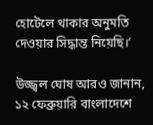হোটেলে থাকার অনুমতি দেওয়ার সিদ্ধান্ত নিয়েছি।’

উজ্জ্বল ঘোষ আরও জানান, ১২ ফেব্রুয়ারি বাংলাদেশে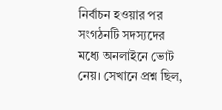নির্বাচন হওয়ার পর সংগঠনটি সদস্যদের মধ্যে অনলাইনে ভোট নেয়। সেখানে প্রশ্ন ছিল,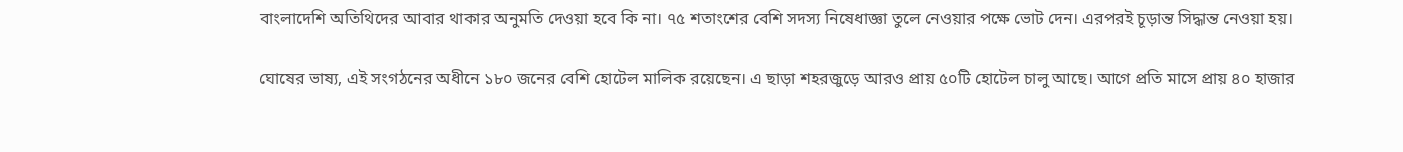বাংলাদেশি অতিথিদের আবার থাকার অনুমতি দেওয়া হবে কি না। ৭৫ শতাংশের বেশি সদস্য নিষেধাজ্ঞা তুলে নেওয়ার পক্ষে ভোট দেন। এরপরই চূড়ান্ত সিদ্ধান্ত নেওয়া হয়।

ঘোষের ভাষ্য, এই সংগঠনের অধীনে ১৮০ জনের বেশি হোটেল মালিক রয়েছেন। এ ছাড়া শহরজুড়ে আরও প্রায় ৫০টি হোটেল চালু আছে। আগে প্রতি মাসে প্রায় ৪০ হাজার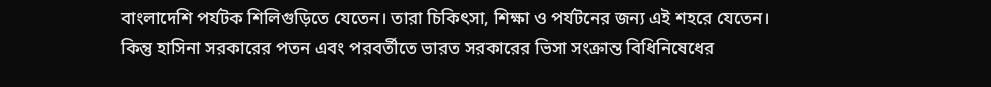বাংলাদেশি পর্যটক শিলিগুড়িতে যেতেন। তারা চিকিৎসা, শিক্ষা ও পর্যটনের জন্য এই শহরে যেতেন। কিন্তু হাসিনা সরকারের পতন এবং পরবর্তীতে ভারত সরকারের ভিসা সংক্রান্ত বিধিনিষেধের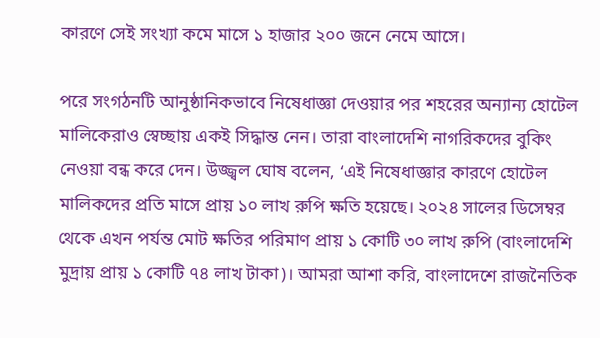কারণে সেই সংখ্যা কমে মাসে ১ হাজার ২০০ জনে নেমে আসে।

পরে সংগঠনটি আনুষ্ঠানিকভাবে নিষেধাজ্ঞা দেওয়ার পর শহরের অন্যান্য হোটেল মালিকেরাও স্বেচ্ছায় একই সিদ্ধান্ত নেন। তারা বাংলাদেশি নাগরিকদের বুকিং নেওয়া বন্ধ করে দেন। উজ্জ্বল ঘোষ বলেন, ‘এই নিষেধাজ্ঞার কারণে হোটেল মালিকদের প্রতি মাসে প্রায় ১০ লাখ রুপি ক্ষতি হয়েছে। ২০২৪ সালের ডিসেম্বর থেকে এখন পর্যন্ত মোট ক্ষতির পরিমাণ প্রায় ১ কোটি ৩০ লাখ রুপি (বাংলাদেশি মুদ্রায় প্রায় ১ কোটি ৭৪ লাখ টাকা)। আমরা আশা করি, বাংলাদেশে রাজনৈতিক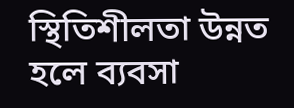স্থিতিশীলতা উন্নত হলে ব্যবসা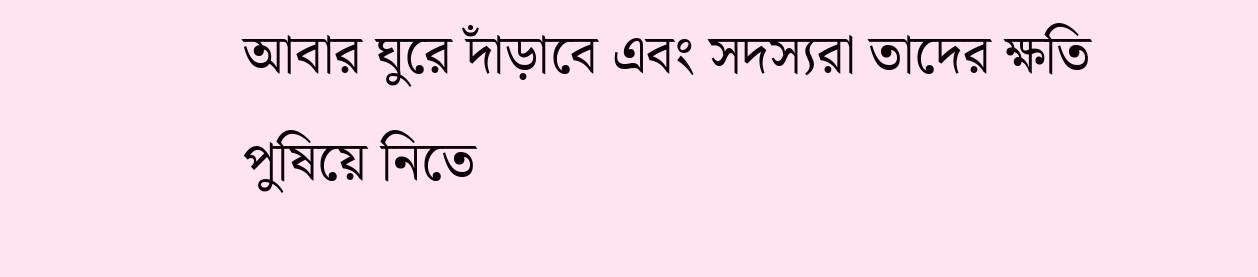আবার ঘুরে দাঁড়াবে এবং সদস্যরা তাদের ক্ষতি পুষিয়ে নিতে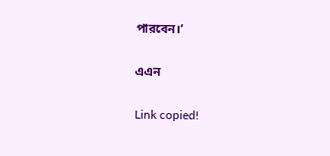পারবেন।’

এএন

Link copied!